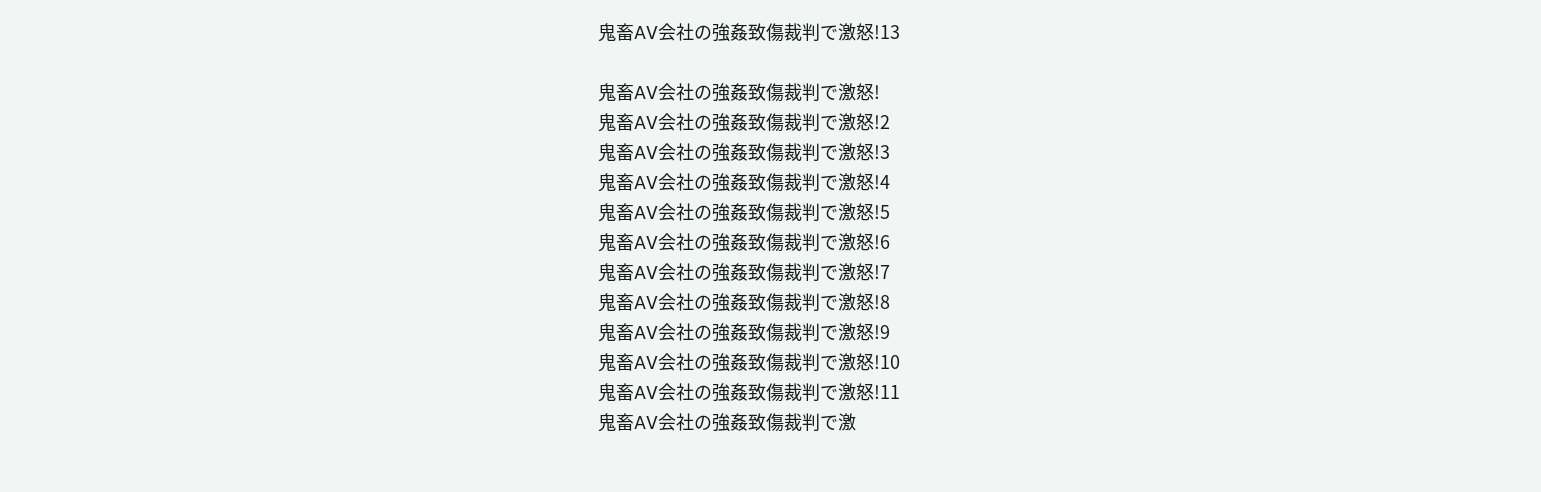鬼畜AV会社の強姦致傷裁判で激怒!13

鬼畜AV会社の強姦致傷裁判で激怒!
鬼畜AV会社の強姦致傷裁判で激怒!2
鬼畜AV会社の強姦致傷裁判で激怒!3
鬼畜AV会社の強姦致傷裁判で激怒!4
鬼畜AV会社の強姦致傷裁判で激怒!5
鬼畜AV会社の強姦致傷裁判で激怒!6
鬼畜AV会社の強姦致傷裁判で激怒!7
鬼畜AV会社の強姦致傷裁判で激怒!8
鬼畜AV会社の強姦致傷裁判で激怒!9
鬼畜AV会社の強姦致傷裁判で激怒!10
鬼畜AV会社の強姦致傷裁判で激怒!11
鬼畜AV会社の強姦致傷裁判で激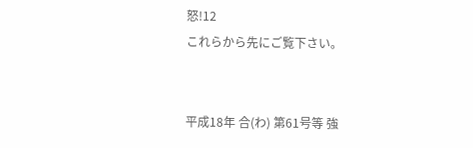怒!12
これらから先にご覧下さい。


平成18年 合(わ) 第61号等 強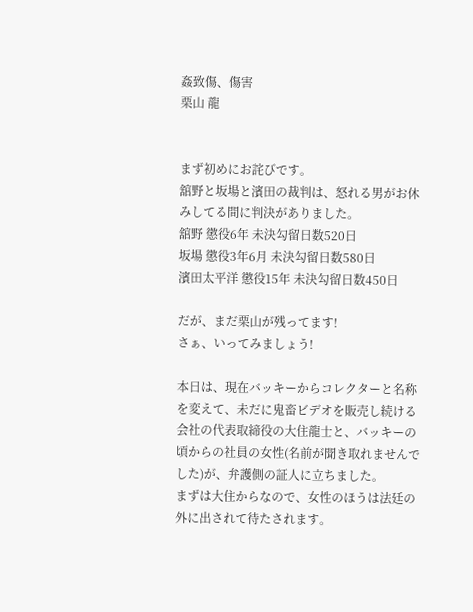姦致傷、傷害
栗山 龍


まず初めにお詫びです。
舘野と坂場と濱田の裁判は、怒れる男がお休みしてる間に判決がありました。
舘野 懲役6年 未決勾留日数520日
坂場 懲役3年6月 未決勾留日数580日
濱田太平洋 懲役15年 未決勾留日数450日

だが、まだ栗山が残ってます!
さぁ、いってみましょう!

本日は、現在バッキーからコレクターと名称を変えて、未だに鬼畜ビデオを販売し続ける会社の代表取締役の大住龍士と、バッキーの頃からの社員の女性(名前が聞き取れませんでした)が、弁護側の証人に立ちました。
まずは大住からなので、女性のほうは法廷の外に出されて待たされます。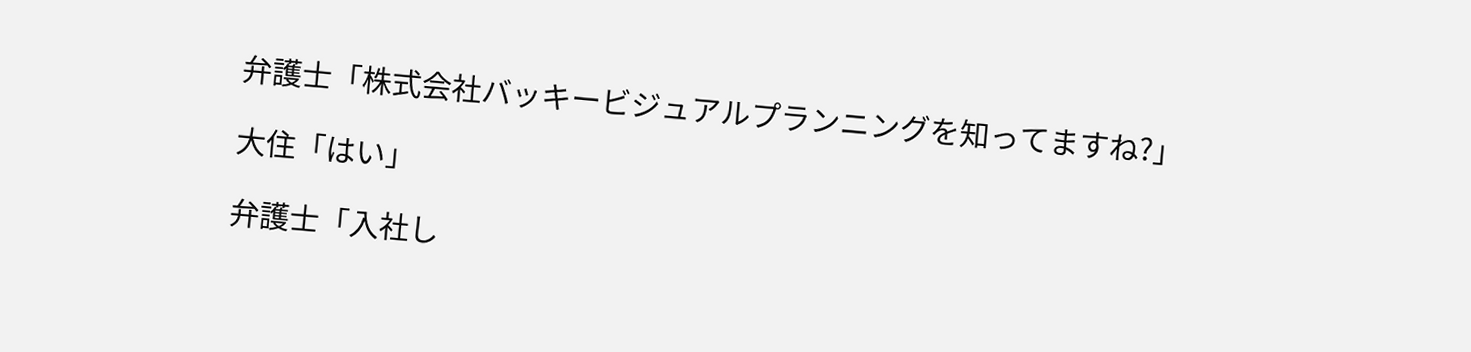弁護士「株式会社バッキービジュアルプランニングを知ってますね?」

大住「はい」

弁護士「入社し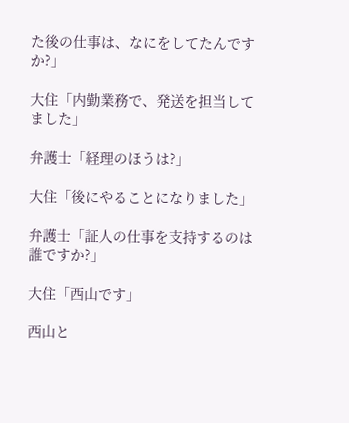た後の仕事は、なにをしてたんですか?」

大住「内勤業務で、発送を担当してました」

弁護士「経理のほうは?」

大住「後にやることになりました」

弁護士「証人の仕事を支持するのは誰ですか?」

大住「西山です」

西山と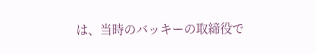は、当時のバッキーの取締役で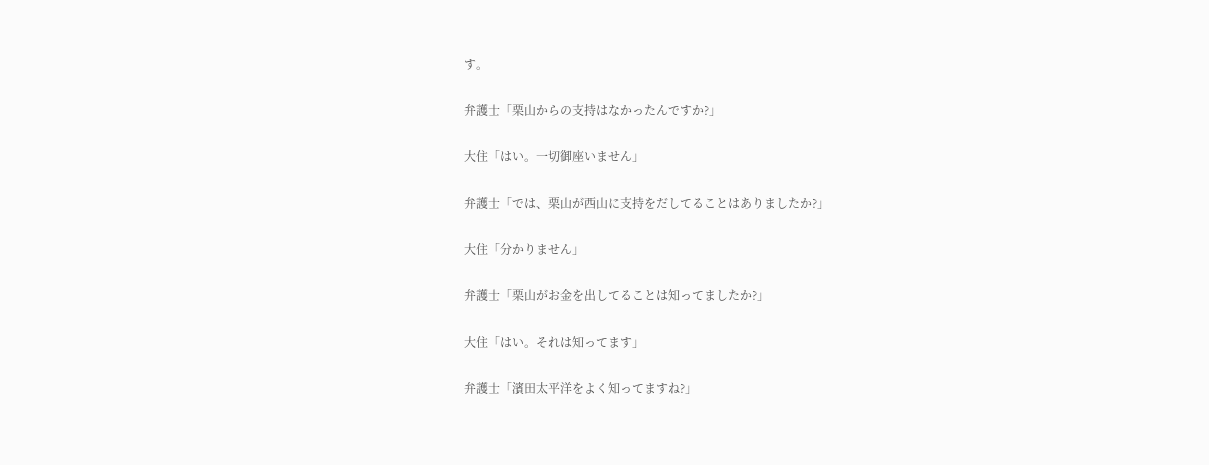す。

弁護士「栗山からの支持はなかったんですか?」

大住「はい。一切御座いません」

弁護士「では、栗山が西山に支持をだしてることはありましたか?」

大住「分かりません」

弁護士「栗山がお金を出してることは知ってましたか?」

大住「はい。それは知ってます」

弁護士「濱田太平洋をよく知ってますね?」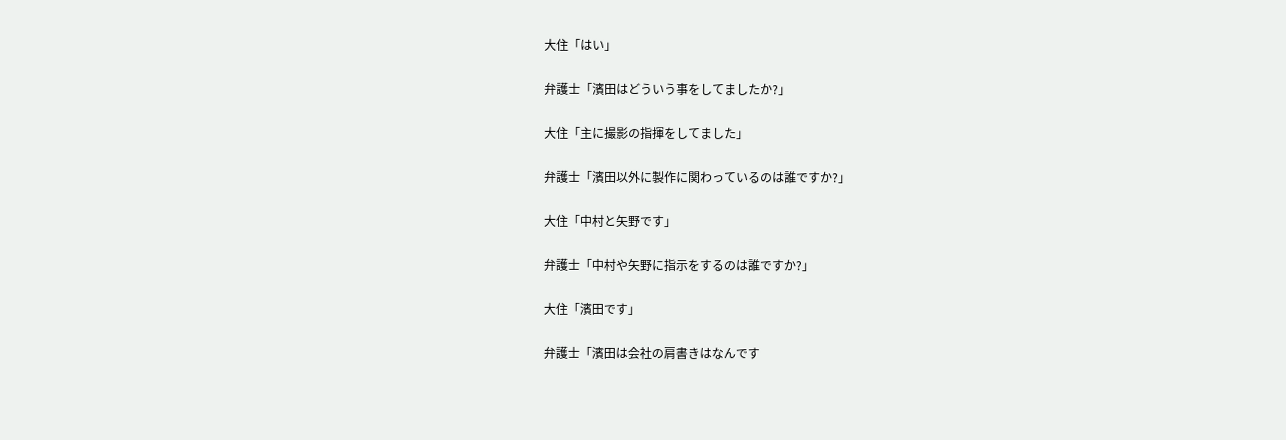大住「はい」

弁護士「濱田はどういう事をしてましたか?」

大住「主に撮影の指揮をしてました」

弁護士「濱田以外に製作に関わっているのは誰ですか?」

大住「中村と矢野です」

弁護士「中村や矢野に指示をするのは誰ですか?」

大住「濱田です」

弁護士「濱田は会社の肩書きはなんです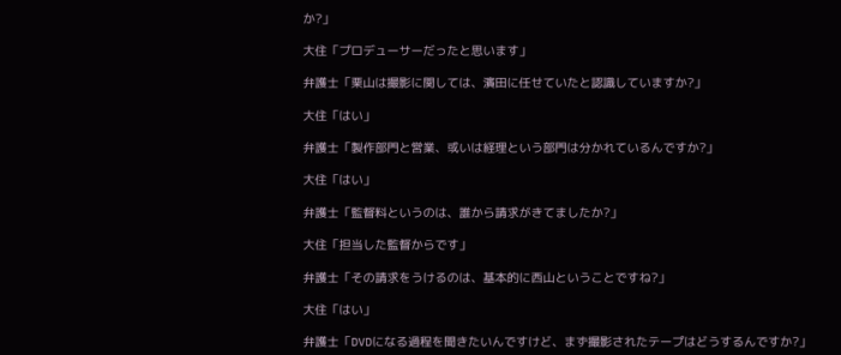か?」

大住「プロデューサーだったと思います」

弁護士「栗山は撮影に関しては、濱田に任せていたと認識していますか?」

大住「はい」

弁護士「製作部門と営業、或いは経理という部門は分かれているんですか?」

大住「はい」

弁護士「監督料というのは、誰から請求がきてましたか?」

大住「担当した監督からです」

弁護士「その請求をうけるのは、基本的に西山ということですね?」

大住「はい」

弁護士「DVDになる過程を聞きたいんですけど、まず撮影されたテープはどうするんですか?」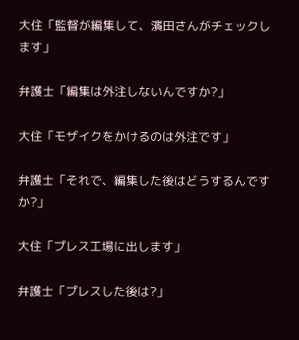大住「監督が編集して、濱田さんがチェックします」

弁護士「編集は外注しないんですか?」

大住「モザイクをかけるのは外注です」

弁護士「それで、編集した後はどうするんですか?」

大住「プレス工場に出します」

弁護士「プレスした後は?」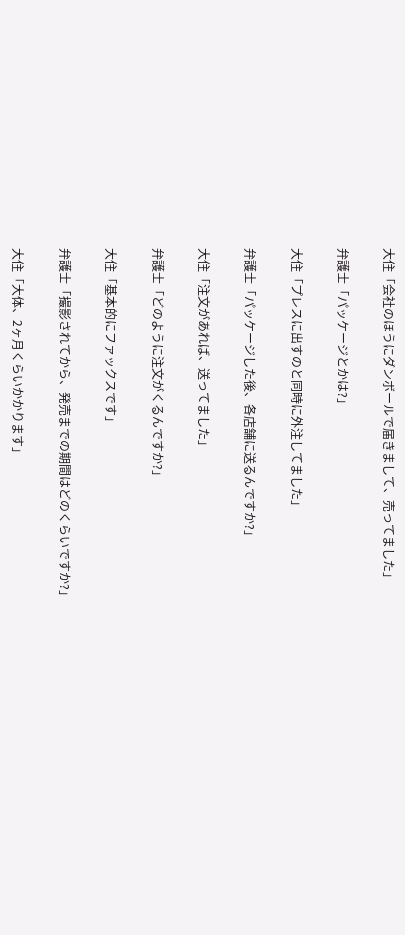大住「会社のほうにダンボールで届きまして、売ってました」

弁護士「パッケージとかは?」

大住「プレスに出すのと同時に外注してました」

弁護士「パッケージした後、各店舗に送るんですか?」

大住「注文があれば、送ってました」

弁護士「どのように注文がくるんですか?」

大住「基本的にファックスです」

弁護士「撮影されてから、発売までの期間はどのくらいですか?」

大住「大体、2ヶ月くらいかかります」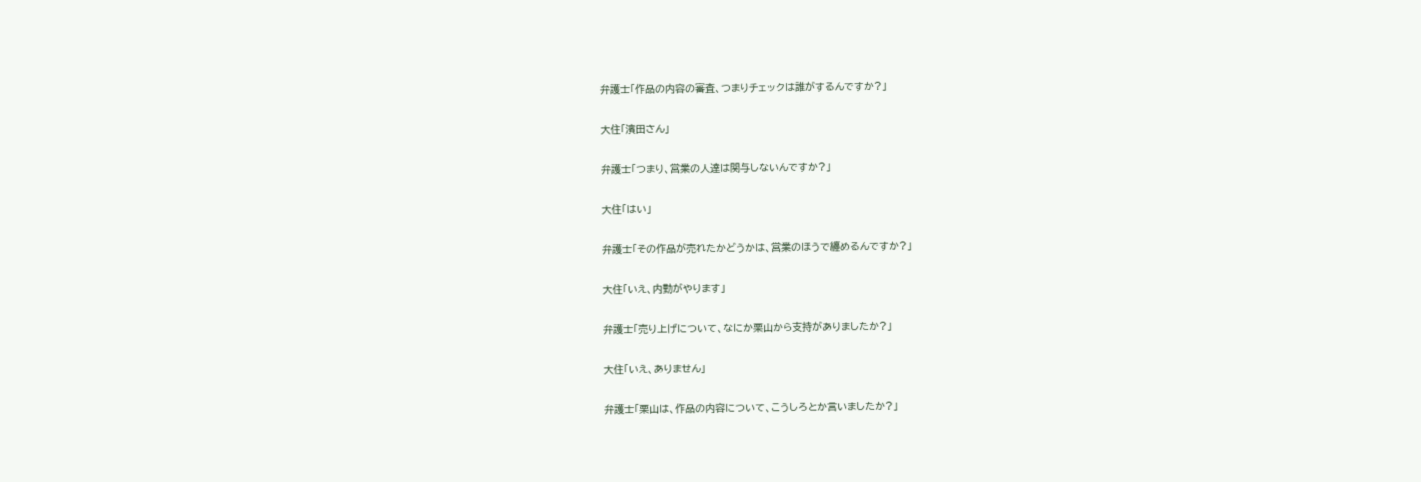弁護士「作品の内容の審査、つまりチェックは誰がするんですか?」

大住「濱田さん」

弁護士「つまり、営業の人達は関与しないんですか?」

大住「はい」

弁護士「その作品が売れたかどうかは、営業のほうで纏めるんですか?」

大住「いえ、内勤がやります」

弁護士「売り上げについて、なにか栗山から支持がありましたか?」

大住「いえ、ありません」

弁護士「栗山は、作品の内容について、こうしろとか言いましたか?」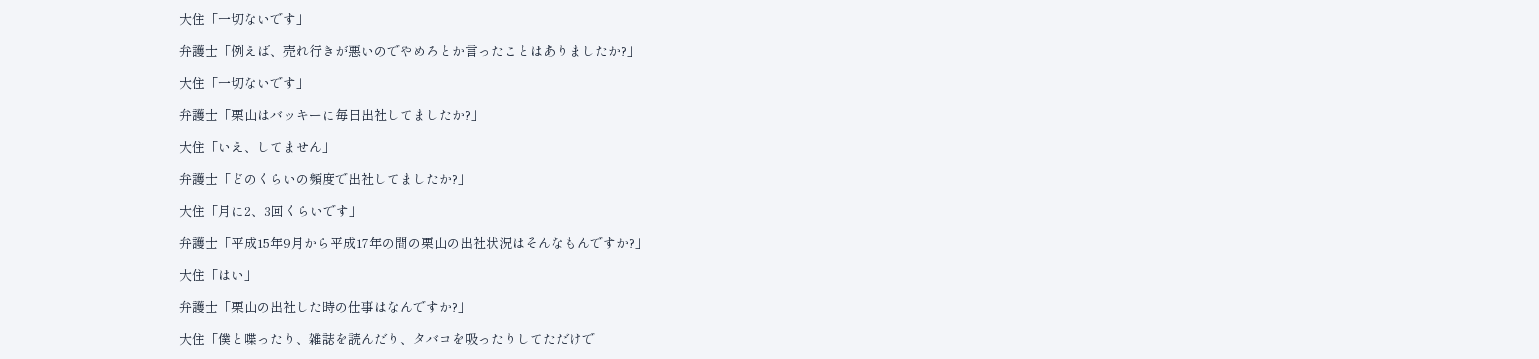大住「一切ないです」

弁護士「例えば、売れ行きが悪いのでやめろとか言ったことはありましたか?」

大住「一切ないです」

弁護士「栗山はバッキーに毎日出社してましたか?」

大住「いえ、してません」

弁護士「どのくらいの頻度で出社してましたか?」

大住「月に2、3回くらいです」

弁護士「平成15年9月から平成17年の間の栗山の出社状況はそんなもんですか?」

大住「はい」

弁護士「栗山の出社した時の仕事はなんですか?」

大住「僕と喋ったり、雑誌を読んだり、タバコを吸ったりしてただけで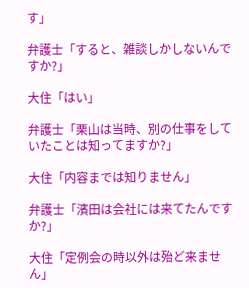す」

弁護士「すると、雑談しかしないんですか?」

大住「はい」

弁護士「栗山は当時、別の仕事をしていたことは知ってますか?」

大住「内容までは知りません」

弁護士「濱田は会社には来てたんですか?」

大住「定例会の時以外は殆ど来ません」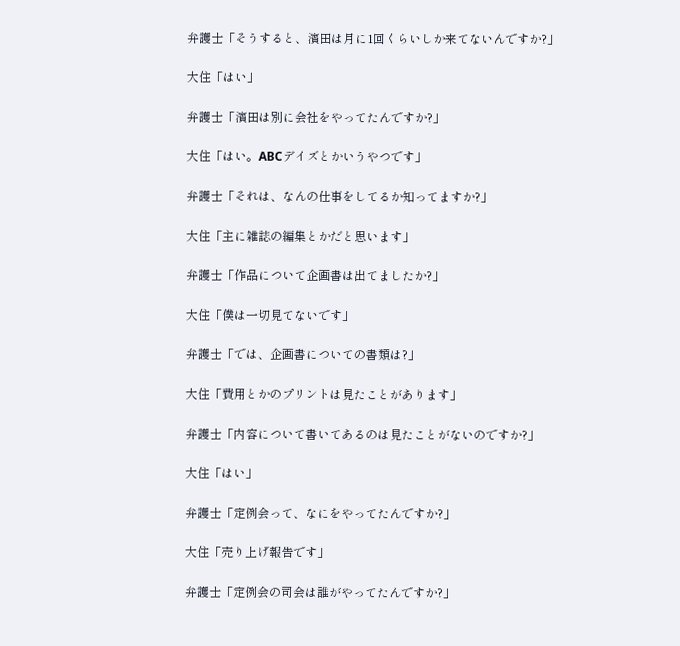弁護士「そうすると、濱田は月に1回くらいしか来てないんですか?」

大住「はい」

弁護士「濱田は別に会社をやってたんですか?」

大住「はい。ABCデイズとかいうやつです」

弁護士「それは、なんの仕事をしてるか知ってますか?」

大住「主に雑誌の編集とかだと思います」

弁護士「作品について企画書は出てましたか?」

大住「僕は一切見てないです」

弁護士「では、企画書についての書類は?」

大住「費用とかのプリントは見たことがあります」

弁護士「内容について書いてあるのは見たことがないのですか?」

大住「はい」

弁護士「定例会って、なにをやってたんですか?」

大住「売り上げ報告です」

弁護士「定例会の司会は誰がやってたんですか?」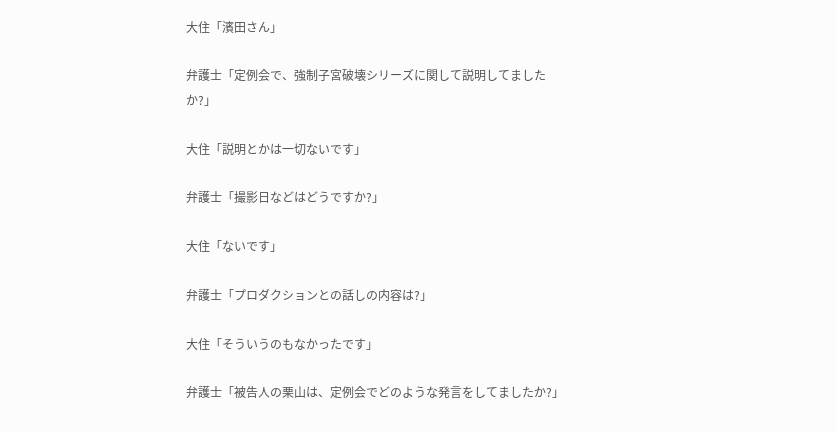大住「濱田さん」

弁護士「定例会で、強制子宮破壊シリーズに関して説明してましたか?」

大住「説明とかは一切ないです」

弁護士「撮影日などはどうですか?」

大住「ないです」

弁護士「プロダクションとの話しの内容は?」

大住「そういうのもなかったです」

弁護士「被告人の栗山は、定例会でどのような発言をしてましたか?」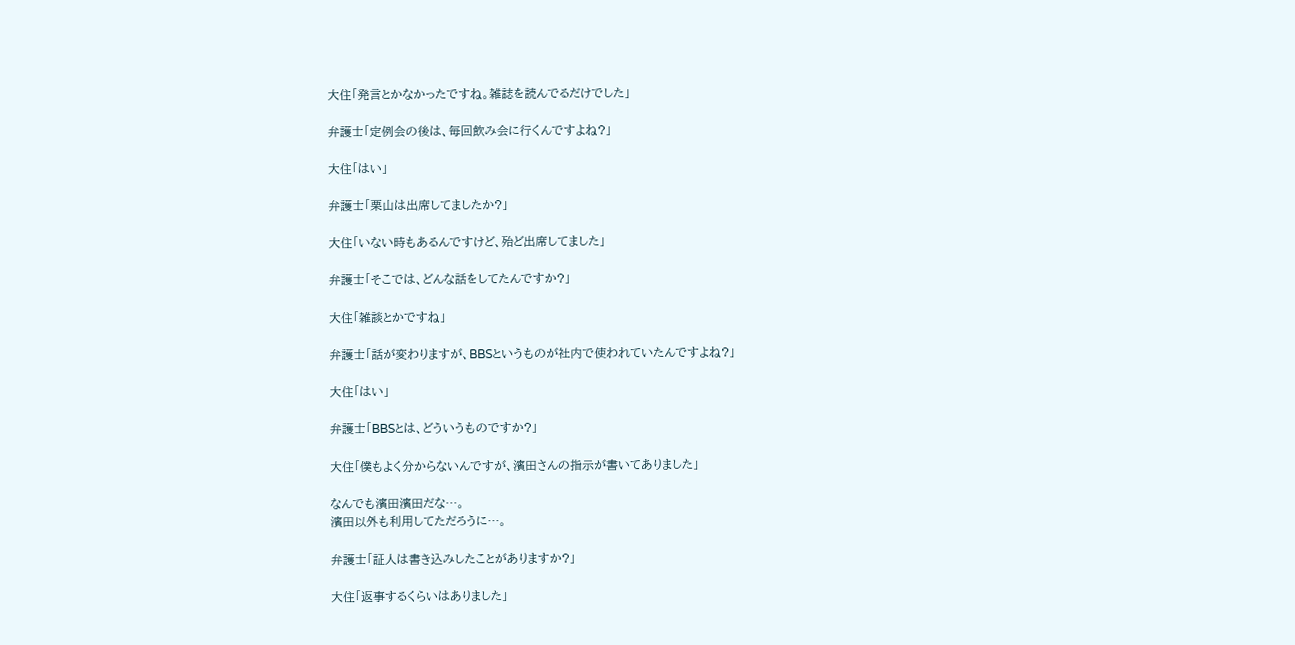大住「発言とかなかったですね。雑誌を読んでるだけでした」

弁護士「定例会の後は、毎回飲み会に行くんですよね?」

大住「はい」

弁護士「栗山は出席してましたか?」

大住「いない時もあるんですけど、殆ど出席してました」

弁護士「そこでは、どんな話をしてたんですか?」

大住「雑談とかですね」

弁護士「話が変わりますが、BBSというものが社内で使われていたんですよね?」

大住「はい」

弁護士「BBSとは、どういうものですか?」

大住「僕もよく分からないんですが、濱田さんの指示が書いてありました」

なんでも濱田濱田だな…。
濱田以外も利用してただろうに…。

弁護士「証人は書き込みしたことがありますか?」

大住「返事するくらいはありました」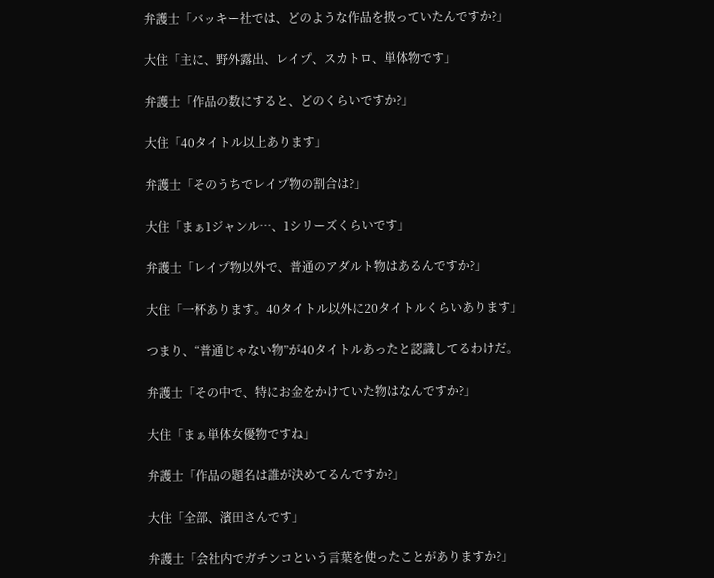弁護士「バッキー社では、どのような作品を扱っていたんですか?」

大住「主に、野外露出、レイプ、スカトロ、単体物です」

弁護士「作品の数にすると、どのくらいですか?」

大住「40タイトル以上あります」

弁護士「そのうちでレイプ物の割合は?」

大住「まぁ1ジャンル…、1シリーズくらいです」

弁護士「レイプ物以外で、普通のアダルト物はあるんですか?」

大住「一杯あります。40タイトル以外に20タイトルくらいあります」

つまり、“普通じゃない物”が40タイトルあったと認識してるわけだ。

弁護士「その中で、特にお金をかけていた物はなんですか?」

大住「まぁ単体女優物ですね」

弁護士「作品の題名は誰が決めてるんですか?」

大住「全部、濱田さんです」

弁護士「会社内でガチンコという言葉を使ったことがありますか?」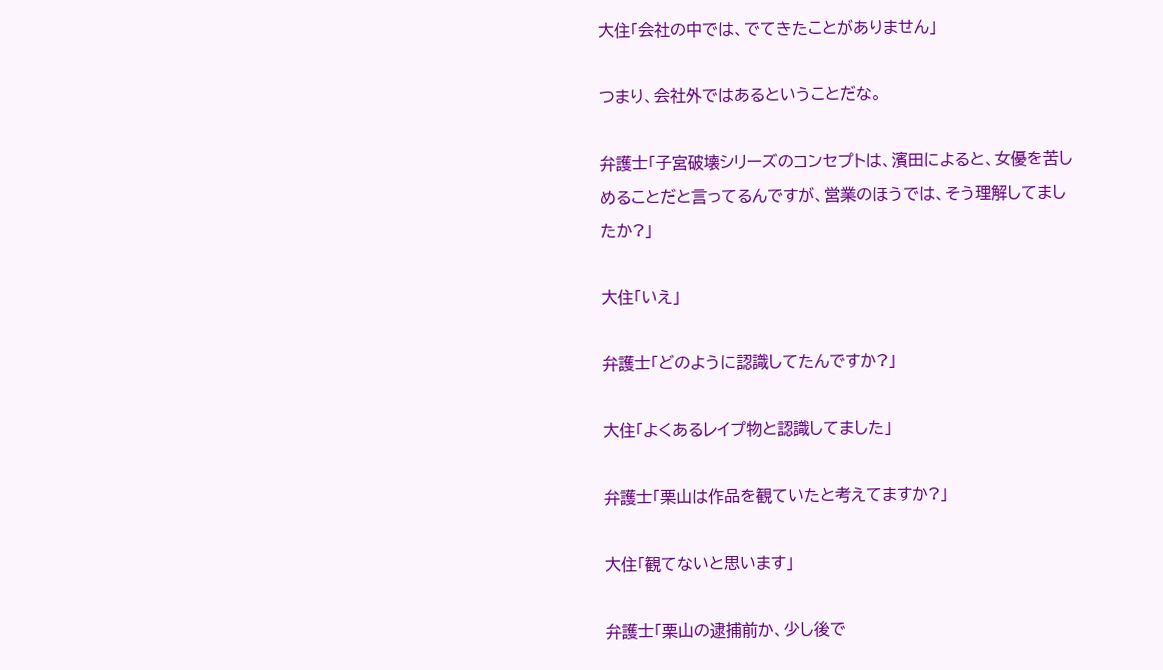大住「会社の中では、でてきたことがありません」

つまり、会社外ではあるということだな。

弁護士「子宮破壊シリーズのコンセプトは、濱田によると、女優を苦しめることだと言ってるんですが、営業のほうでは、そう理解してましたか?」

大住「いえ」

弁護士「どのように認識してたんですか?」

大住「よくあるレイプ物と認識してました」

弁護士「栗山は作品を観ていたと考えてますか?」

大住「観てないと思います」

弁護士「栗山の逮捕前か、少し後で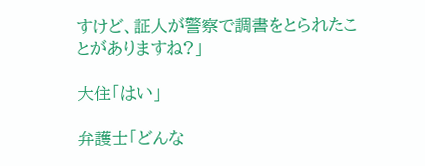すけど、証人が警察で調書をとられたことがありますね?」

大住「はい」

弁護士「どんな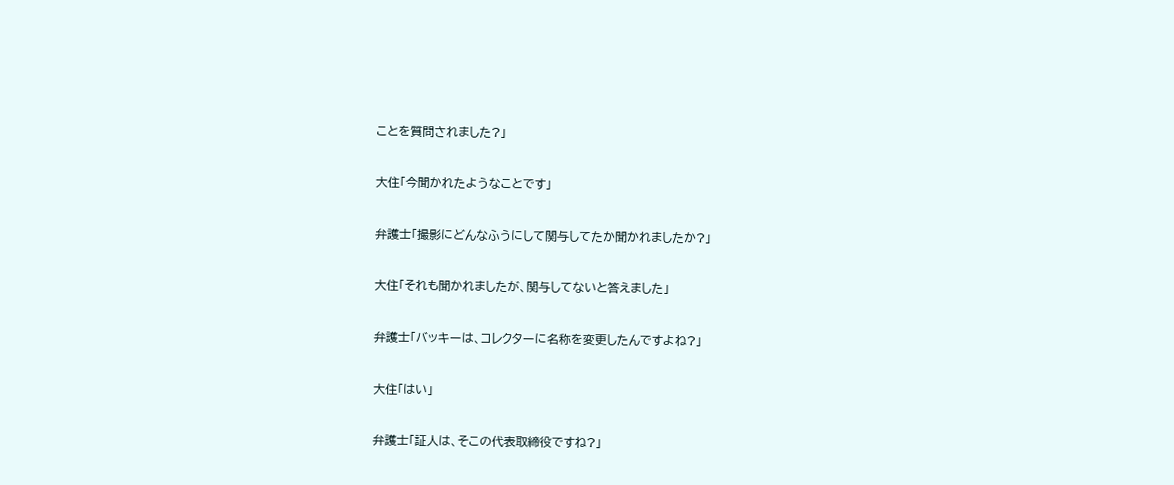ことを質問されました?」

大住「今聞かれたようなことです」

弁護士「撮影にどんなふうにして関与してたか聞かれましたか?」

大住「それも聞かれましたが、関与してないと答えました」

弁護士「バッキーは、コレクターに名称を変更したんですよね?」

大住「はい」

弁護士「証人は、そこの代表取締役ですね?」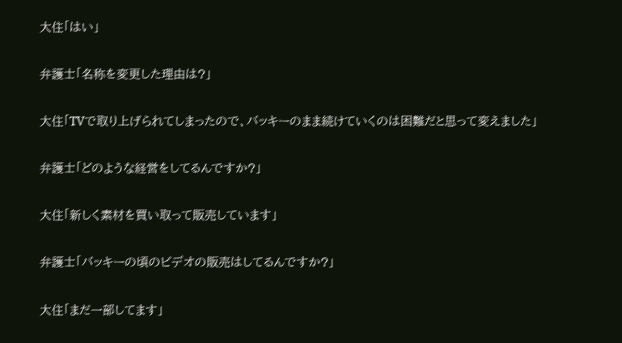大住「はい」

弁護士「名称を変更した理由は?」

大住「TVで取り上げられてしまったので、バッキーのまま続けていくのは困難だと思って変えました」

弁護士「どのような経営をしてるんですか?」

大住「新しく素材を買い取って販売しています」

弁護士「バッキーの頃のビデオの販売はしてるんですか?」

大住「まだ一部してます」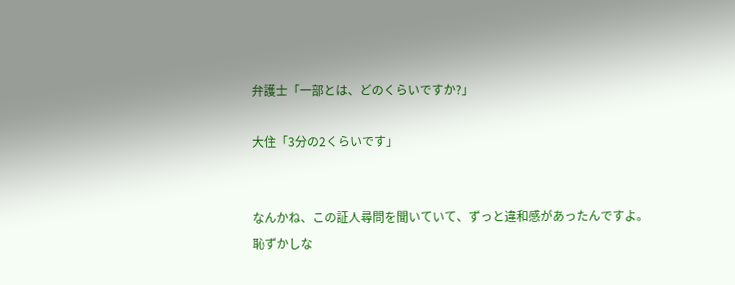弁護士「一部とは、どのくらいですか?」

大住「3分の2くらいです」


なんかね、この証人尋問を聞いていて、ずっと違和感があったんですよ。
恥ずかしな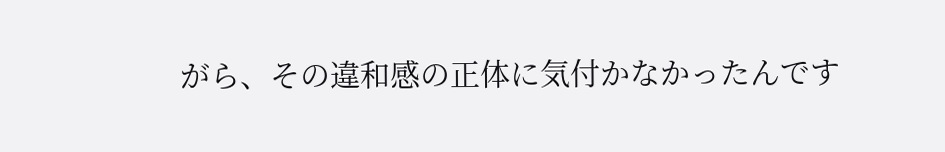がら、その違和感の正体に気付かなかったんです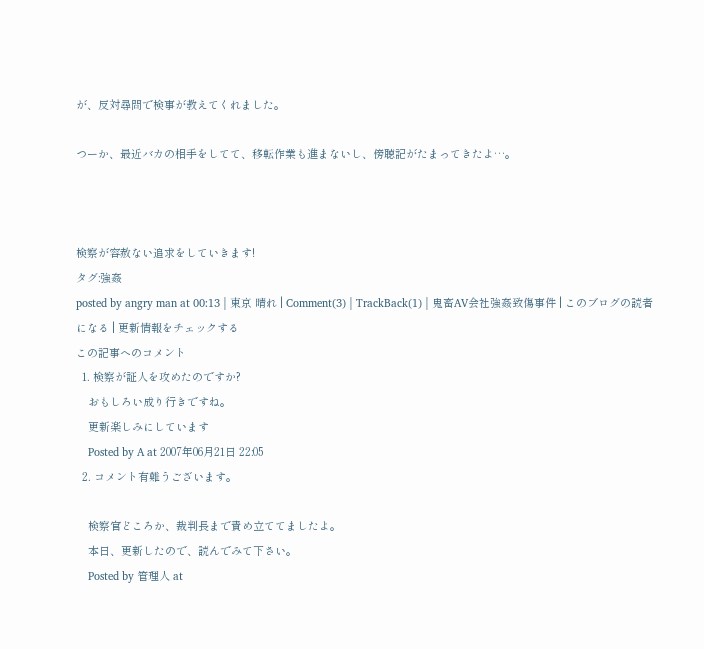が、反対尋問で検事が教えてくれました。

つーか、最近バカの相手をしてて、移転作業も進まないし、傍聴記がたまってきたよ…。



検察が容赦ない追求をしていきます!
タグ:強姦
posted by angry man at 00:13 | 東京 晴れ | Comment(3) | TrackBack(1) | 鬼畜AV会社強姦致傷事件 | このブログの読者になる | 更新情報をチェックする
この記事へのコメント
  1. 検察が証人を攻めたのですか?
    おもしろい成り行きですね。
    更新楽しみにしています
    Posted by A at 2007年06月21日 22:05
  2. コメント有難うございます。

    検察官どころか、裁判長まで責め立ててましたよ。
    本日、更新したので、読んでみて下さい。
    Posted by 管理人 at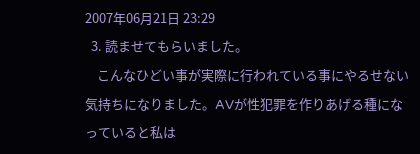2007年06月21日 23:29
  3. 読ませてもらいました。
    こんなひどい事が実際に行われている事にやるせない気持ちになりました。AVが性犯罪を作りあげる種になっていると私は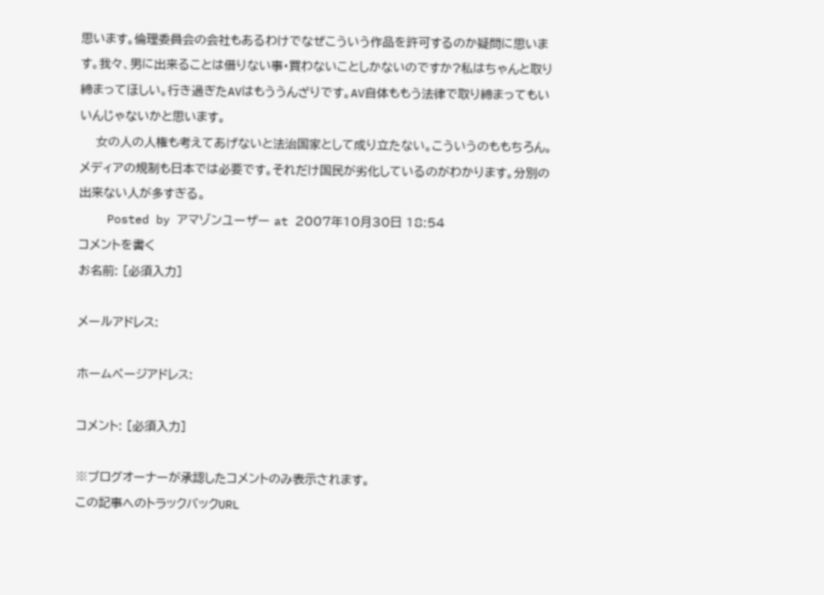思います。倫理委員会の会社もあるわけでなぜこういう作品を許可するのか疑問に思います。我々、男に出来ることは借りない事・買わないことしかないのですか?私はちゃんと取り締まってほしい。行き過ぎたAVはもううんざりです。AV自体ももう法律で取り締まってもいいんじゃないかと思います。
    女の人の人権も考えてあげないと法治国家として成り立たない。こういうのももちろん。メディアの規制も日本では必要です。それだけ国民が劣化しているのがわかります。分別の出来ない人が多すぎる。
    Posted by アマゾンユーザー at 2007年10月30日 18:54
コメントを書く
お名前: [必須入力]

メールアドレス:

ホームページアドレス:

コメント: [必須入力]

※ブログオーナーが承認したコメントのみ表示されます。
この記事へのトラックバックURL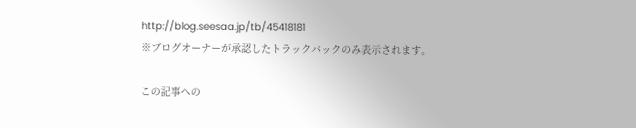http://blog.seesaa.jp/tb/45418181
※ブログオーナーが承認したトラックバックのみ表示されます。

この記事への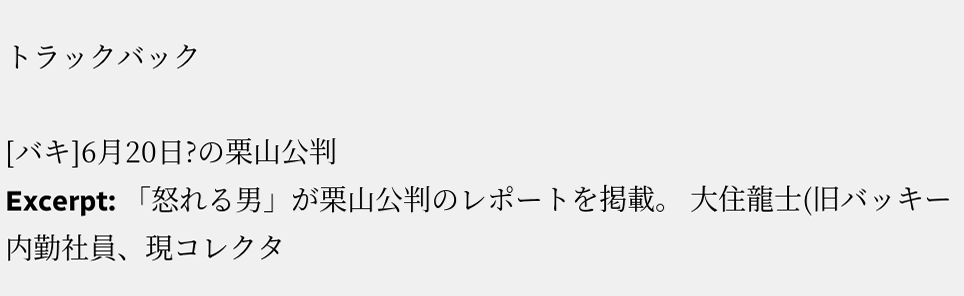トラックバック

[バキ]6月20日?の栗山公判
Excerpt: 「怒れる男」が栗山公判のレポートを掲載。 大住龍士(旧バッキー内勤社員、現コレクタ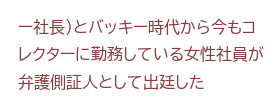ー社長)とバッキー時代から今もコレクターに勤務している女性社員が弁護側証人として出廷した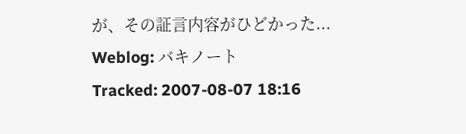が、その証言内容がひどかった...
Weblog: バキノート
Tracked: 2007-08-07 18:16